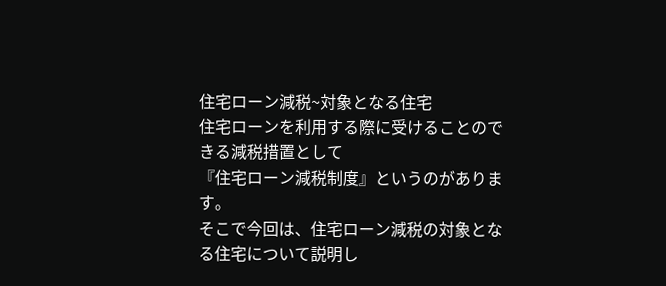住宅ローン減税~対象となる住宅
住宅ローンを利用する際に受けることのできる減税措置として
『住宅ローン減税制度』というのがあります。
そこで今回は、住宅ローン減税の対象となる住宅について説明し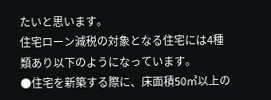たいと思います。
住宅ローン減税の対象となる住宅には4種類あり以下のようになっています。
●住宅を新築する際に、床面積50㎡以上の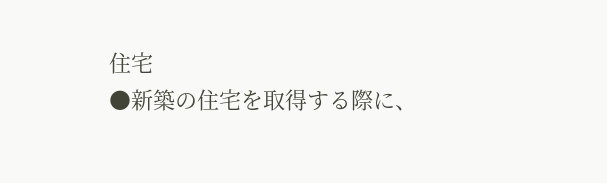住宅
●新築の住宅を取得する際に、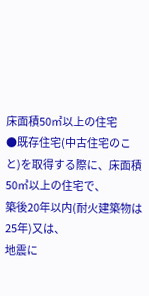床面積50㎡以上の住宅
●既存住宅(中古住宅のこと)を取得する際に、床面積50㎡以上の住宅で、
築後20年以内(耐火建築物は25年)又は、
地震に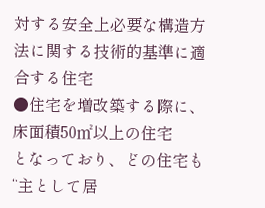対する安全上必要な構造方法に関する技術的基準に適合する住宅
●住宅を増改築する際に、床面積50㎡以上の住宅
となっており、どの住宅も“主として居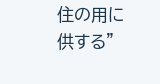住の用に供する”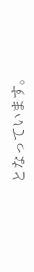となっています。